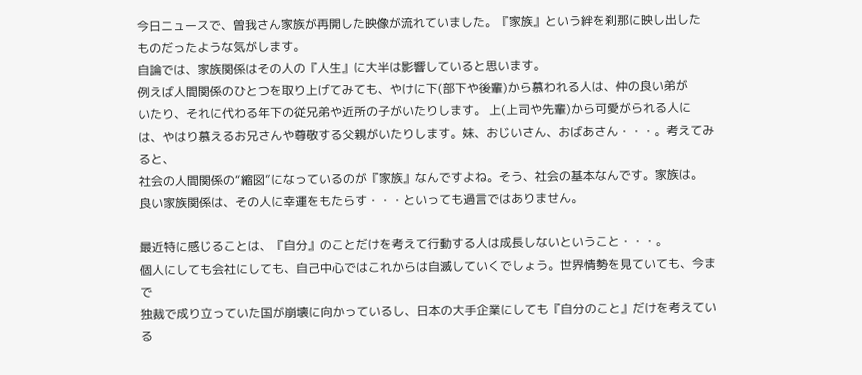今日ニュースで、曽我さん家族が再開した映像が流れていました。『家族』という絆を刹那に映し出した
ものだったような気がします。
自論では、家族関係はその人の『人生』に大半は影響していると思います。
例えば人間関係のひとつを取り上げてみても、やけに下(部下や後輩)から慕われる人は、仲の良い弟が
いたり、それに代わる年下の従兄弟や近所の子がいたりします。 上(上司や先輩)から可愛がられる人に
は、やはり慕えるお兄さんや尊敬する父親がいたりします。妹、おじいさん、おばあさん・・・。考えてみると、
社会の人間関係の“縮図”になっているのが『家族』なんですよね。そう、社会の基本なんです。家族は。
良い家族関係は、その人に幸運をもたらす・・・といっても過言ではありません。

最近特に感じることは、『自分』のことだけを考えて行動する人は成長しないということ・・・。
個人にしても会社にしても、自己中心ではこれからは自滅していくでしょう。世界情勢を見ていても、今まで
独裁で成り立っていた国が崩壊に向かっているし、日本の大手企業にしても『自分のこと』だけを考えている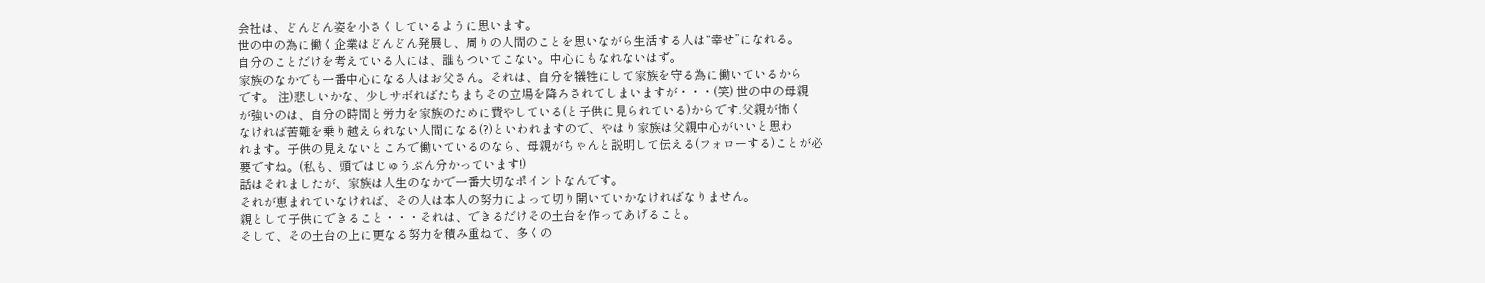会社は、どんどん姿を小さくしているように思います。
世の中の為に働く企業はどんどん発展し、周りの人間のことを思いながら生活する人は“幸せ”になれる。
自分のことだけを考えている人には、誰もついてこない。中心にもなれないはず。
家族のなかでも一番中心になる人はお父さん。それは、自分を犠牲にして家族を守る為に働いているから
です。 注)悲しいかな、少しサボればたちまちその立場を降ろされてしまいますが・・・(笑) 世の中の母親
が強いのは、自分の時間と労力を家族のために費やしている(と子供に見られている)からです.父親が怖く
なければ苦難を乗り越えられない人間になる(?)といわれますので、やはり家族は父親中心がいいと思わ
れます。子供の見えないところで働いているのなら、母親がちゃんと説明して伝える(フォローする)ことが必
要ですね。(私も、頭ではじゅうぶん分かっています!)
話はそれましたが、家族は人生のなかで一番大切なポイントなんです。
それが恵まれていなければ、その人は本人の努力によって切り開いていかなければなりません。
親として子供にできること・・・それは、できるだけその土台を作ってあげること。
そして、その土台の上に更なる努力を積み重ねて、多くの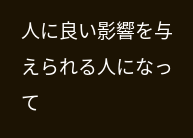人に良い影響を与えられる人になって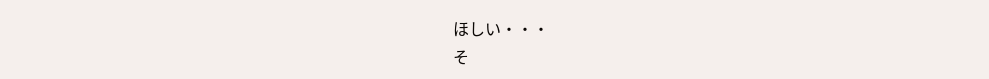ほしい・・・
そ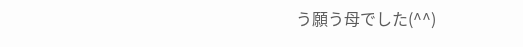う願う母でした(^^)